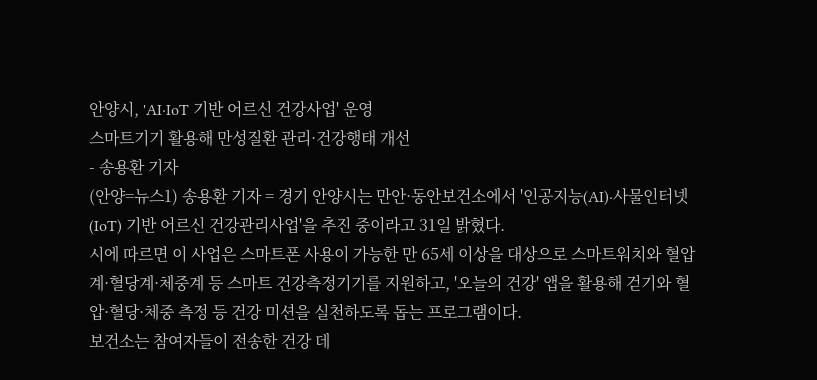안양시, 'AI·IoT 기반 어르신 건강사업' 운영
스마트기기 활용해 만성질환 관리·건강행태 개선
- 송용환 기자
(안양=뉴스1) 송용환 기자 = 경기 안양시는 만안·동안보건소에서 '인공지능(AI)·사물인터넷(IoT) 기반 어르신 건강관리사업'을 추진 중이라고 31일 밝혔다.
시에 따르면 이 사업은 스마트폰 사용이 가능한 만 65세 이상을 대상으로 스마트워치와 혈압계·혈당계·체중계 등 스마트 건강측정기기를 지원하고, '오늘의 건강' 앱을 활용해 걷기와 혈압·혈당·체중 측정 등 건강 미션을 실천하도록 돕는 프로그램이다.
보건소는 참여자들이 전송한 건강 데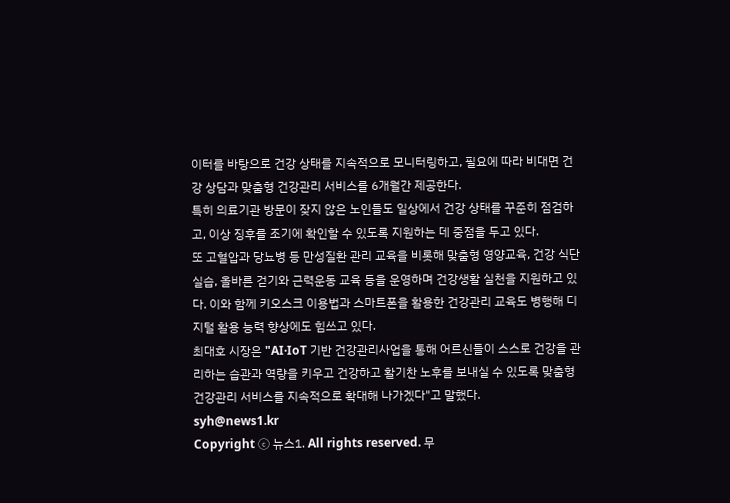이터를 바탕으로 건강 상태를 지속적으로 모니터링하고, 필요에 따라 비대면 건강 상담과 맞춤형 건강관리 서비스를 6개월간 제공한다.
특히 의료기관 방문이 잦지 않은 노인들도 일상에서 건강 상태를 꾸준히 점검하고, 이상 징후를 조기에 확인할 수 있도록 지원하는 데 중점을 두고 있다.
또 고혈압과 당뇨병 등 만성질환 관리 교육을 비롯해 맞춤형 영양교육, 건강 식단 실습, 올바른 걷기와 근력운동 교육 등을 운영하며 건강생활 실천을 지원하고 있다. 이와 함께 키오스크 이용법과 스마트폰을 활용한 건강관리 교육도 병행해 디지털 활용 능력 향상에도 힘쓰고 있다.
최대호 시장은 "AI·IoT 기반 건강관리사업을 통해 어르신들이 스스로 건강을 관리하는 습관과 역량을 키우고 건강하고 활기찬 노후를 보내실 수 있도록 맞춤형 건강관리 서비스를 지속적으로 확대해 나가겠다"고 말했다.
syh@news1.kr
Copyright ⓒ 뉴스1. All rights reserved. 무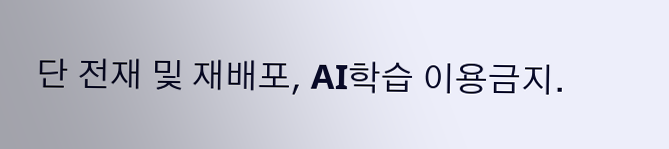단 전재 및 재배포, AI학습 이용금지.